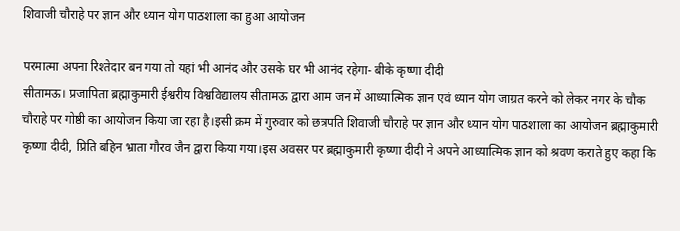शिवाजी चौराहे पर ज्ञान और ध्यान योग पाठशाला का हुआ आयोजन

परमात्मा अपना रिश्तेदार बन गया तो यहां भी आनंद और उसके घर भी आनंद रहेगा- बीके कृष्णा दीदी
सीतामऊ। प्रजापिता ब्रह्माकुमारी ईश्वरीय विश्वविद्यालय सीतामऊ द्वारा आम जन में आध्यात्मिक ज्ञान एवं ध्यान योग जाग्रत करने को लेकर नगर के चौक चौराहे पर गोष्ठी का आयोजन किया जा रहा है।इसी क्रम में गुरुवार को छत्रपति शिवाजी चौराहे पर ज्ञान और ध्यान योग पाठशाला का आयोजन ब्रह्माकुमारी कृष्णा दीदी, प्रिति बहिन भ्राता गौरव जैन द्वारा किया गया।इस अवसर पर ब्रह्माकुमारी कृष्णा दीदी ने अपने आध्यात्मिक ज्ञान को श्रवण कराते हुए कहा कि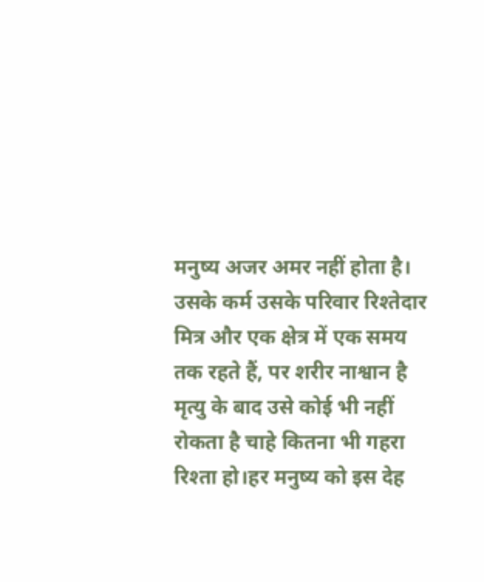मनुष्य अजर अमर नहीं होता है। उसके कर्म उसके परिवार रिश्तेदार मित्र और एक क्षेत्र में एक समय तक रहते हैं, पर शरीर नाश्वान है मृत्यु के बाद उसे कोई भी नहीं रोकता है चाहे कितना भी गहरा रिश्ता हो।हर मनुष्य को इस देह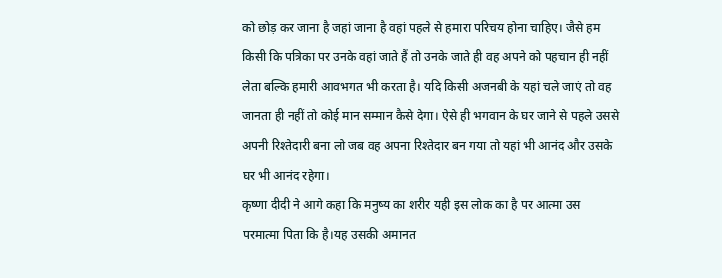को छोड़ कर जाना है जहां जाना है वहां पहले से हमारा परिचय होना चाहिए। जैसे हम किसी कि पत्रिका पर उनके वहां जाते हैं तो उनके जाते ही वह अपने को पहचान ही नहीं लेता बल्कि हमारी आवभगत भी करता है। यदि किसी अजनबी के यहां चले जाएं तो वह जानता ही नहीं तो कोई मान सम्मान कैसे देगा। ऐसे ही भगवान के घर जाने से पहले उससे अपनी रिश्तेदारी बना लो जब वह अपना रिश्तेदार बन गया तो यहां भी आनंद और उसके घर भी आनंद रहेगा।
कृष्णा दीदी ने आगे कहा कि मनुष्य का शरीर यही इस लोक का है पर आत्मा उस परमात्मा पिता कि है।यह उसकी अमानत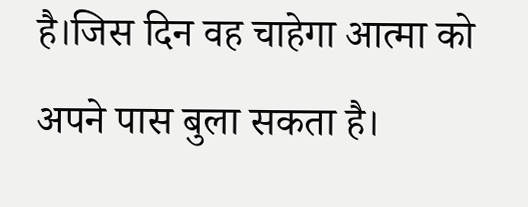है।जिस दिन वह चाहेगा आत्मा को अपने पास बुला सकता है।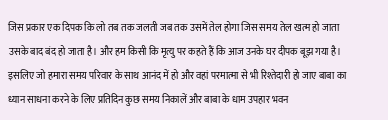जिस प्रकार एक दिपक कि लो तब तक जलती जब तक उसमें तेल होगा जिस समय तेल खत्म हो जाता उसके बाद बंद हो जाता है। और हम किसी कि मृत्यु पर कहते हैं कि आज उनके घर दीपक बूझ गया है। इसलिए जो हमारा समय परिवार के साथ आनंद में हो और वहां परमात्मा से भी रिश्तेदारी हो जाए बाबा का ध्यान साधना करने के लिए प्रतिदिन कुछ समय निकालें और बाबा के धाम उपहार भवन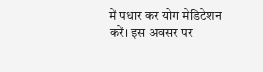में पधार कर योग मेडिटेशन करें। इस अवसर पर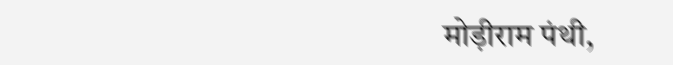मोड़ीराम पंथी,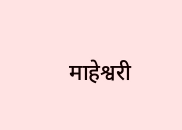माहेश्वरी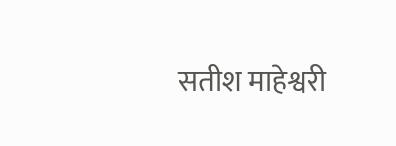सतीश माहेश्वरी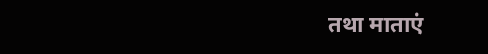तथा माताएं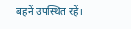बहनें उपस्थित रहें।